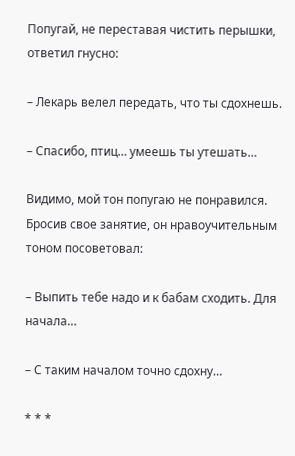Попугай, не переставая чистить перышки, ответил гнусно:

– Лекарь велел передать, что ты сдохнешь.

– Спасибо, птиц… умеешь ты утешать…

Видимо, мой тон попугаю не понравился. Бросив свое занятие, он нравоучительным тоном посоветовал:

– Выпить тебе надо и к бабам сходить. Для начала…

– С таким началом точно сдохну…

* * *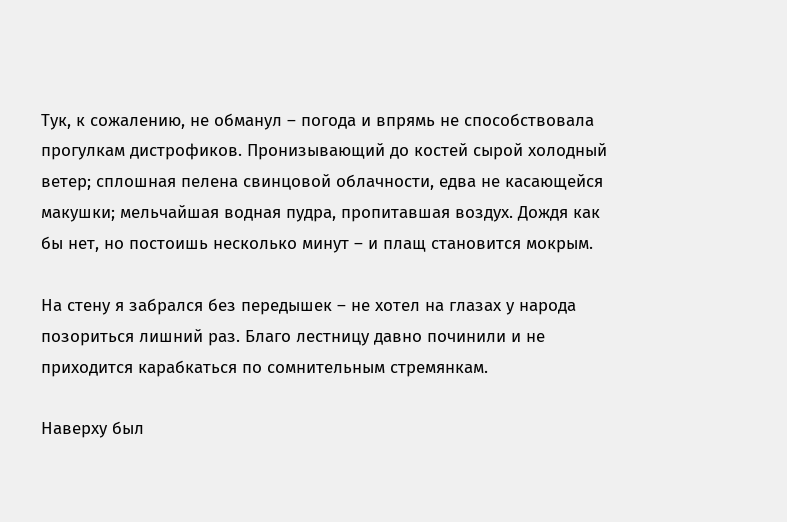Тук, к сожалению, не обманул – погода и впрямь не способствовала прогулкам дистрофиков. Пронизывающий до костей сырой холодный ветер; сплошная пелена свинцовой облачности, едва не касающейся макушки; мельчайшая водная пудра, пропитавшая воздух. Дождя как бы нет, но постоишь несколько минут – и плащ становится мокрым.

На стену я забрался без передышек – не хотел на глазах у народа позориться лишний раз. Благо лестницу давно починили и не приходится карабкаться по сомнительным стремянкам.

Наверху был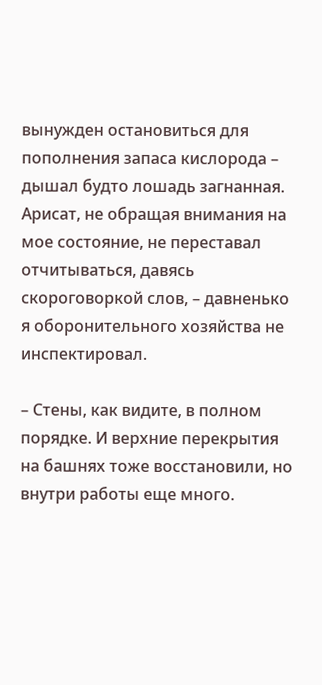вынужден остановиться для пополнения запаса кислорода – дышал будто лошадь загнанная. Арисат, не обращая внимания на мое состояние, не переставал отчитываться, давясь скороговоркой слов, – давненько я оборонительного хозяйства не инспектировал.

– Стены, как видите, в полном порядке. И верхние перекрытия на башнях тоже восстановили, но внутри работы еще много.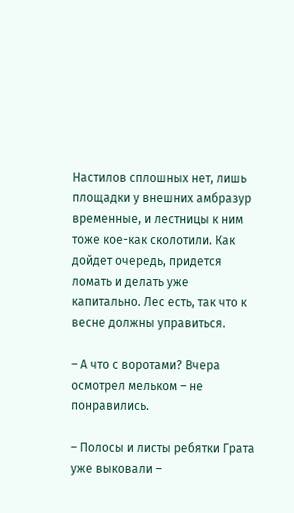Настилов сплошных нет, лишь площадки у внешних амбразур временные, и лестницы к ним тоже кое-как сколотили. Как дойдет очередь, придется ломать и делать уже капитально. Лес есть, так что к весне должны управиться.

– А что с воротами? Вчера осмотрел мельком – не понравились.

– Полосы и листы ребятки Грата уже выковали –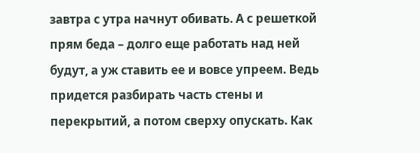завтра с утра начнут обивать. А с решеткой прям беда – долго еще работать над ней будут, а уж ставить ее и вовсе упреем. Ведь придется разбирать часть стены и перекрытий, а потом сверху опускать. Как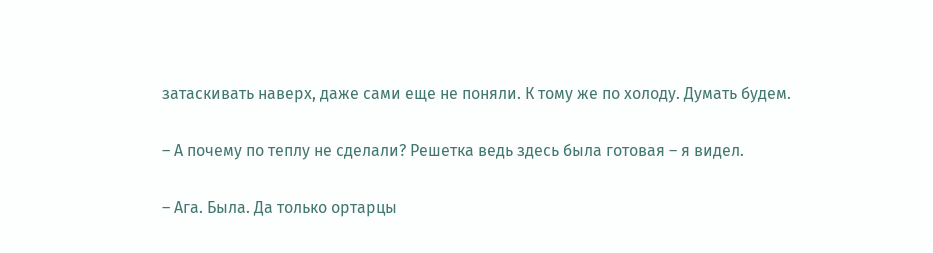затаскивать наверх, даже сами еще не поняли. К тому же по холоду. Думать будем.

– А почему по теплу не сделали? Решетка ведь здесь была готовая – я видел.

– Ага. Была. Да только ортарцы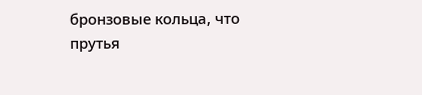бронзовые кольца, что прутья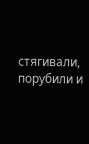стягивали, порубили и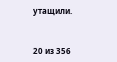утащили.



20 из 356